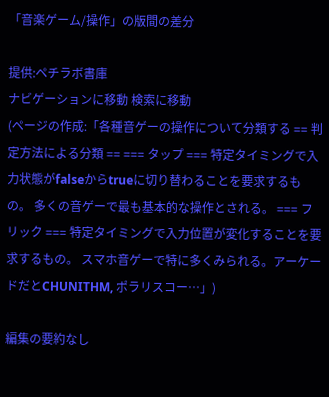「音楽ゲーム/操作」の版間の差分

提供:ペチラボ書庫
ナビゲーションに移動 検索に移動
(ページの作成:「各種音ゲーの操作について分類する == 判定方法による分類 == === タップ === 特定タイミングで入力状態がfalseからtrueに切り替わることを要求するもの。 多くの音ゲーで最も基本的な操作とされる。 === フリック === 特定タイミングで入力位置が変化することを要求するもの。 スマホ音ゲーで特に多くみられる。アーケードだとCHUNITHM, ポラリスコー…」)

編集の要約なし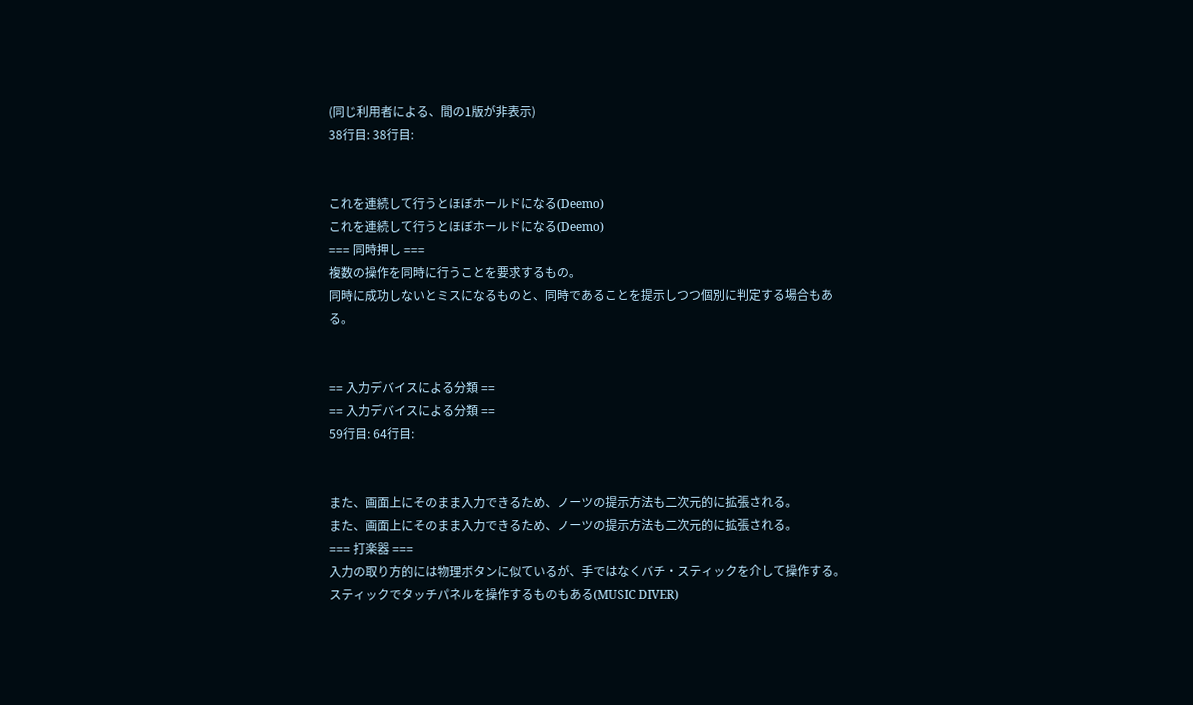(同じ利用者による、間の1版が非表示)
38行目: 38行目:


これを連続して行うとほぼホールドになる(Deemo)
これを連続して行うとほぼホールドになる(Deemo)
=== 同時押し ===
複数の操作を同時に行うことを要求するもの。
同時に成功しないとミスになるものと、同時であることを提示しつつ個別に判定する場合もある。


== 入力デバイスによる分類 ==
== 入力デバイスによる分類 ==
59行目: 64行目:


また、画面上にそのまま入力できるため、ノーツの提示方法も二次元的に拡張される。
また、画面上にそのまま入力できるため、ノーツの提示方法も二次元的に拡張される。
=== 打楽器 ===
入力の取り方的には物理ボタンに似ているが、手ではなくバチ・スティックを介して操作する。
スティックでタッチパネルを操作するものもある(MUSIC DIVER)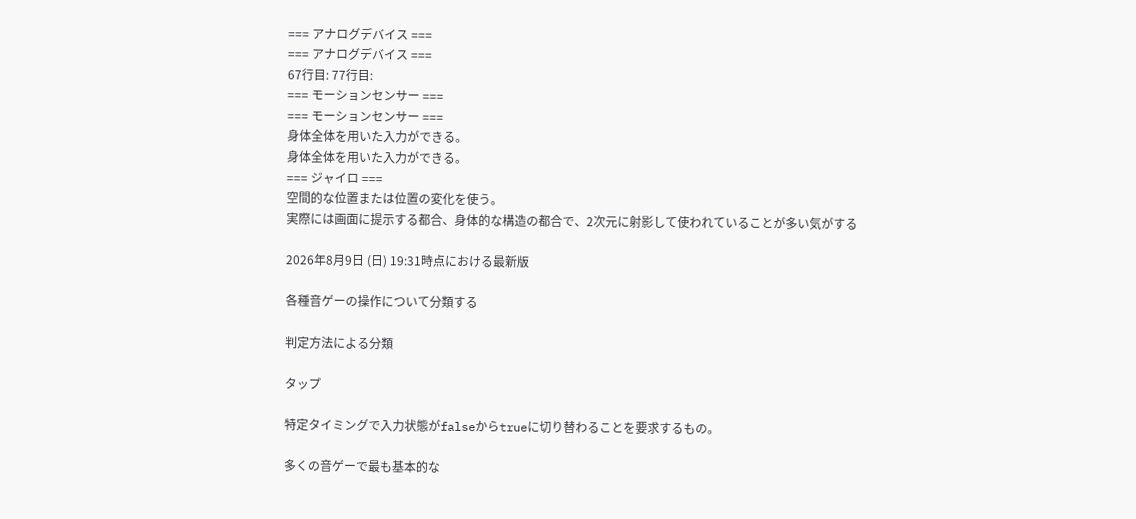=== アナログデバイス ===
=== アナログデバイス ===
67行目: 77行目:
=== モーションセンサー ===
=== モーションセンサー ===
身体全体を用いた入力ができる。
身体全体を用いた入力ができる。
=== ジャイロ ===
空間的な位置または位置の変化を使う。
実際には画面に提示する都合、身体的な構造の都合で、2次元に射影して使われていることが多い気がする

2026年8月9日 (日) 19:31時点における最新版

各種音ゲーの操作について分類する

判定方法による分類

タップ

特定タイミングで入力状態がfalseからtrueに切り替わることを要求するもの。

多くの音ゲーで最も基本的な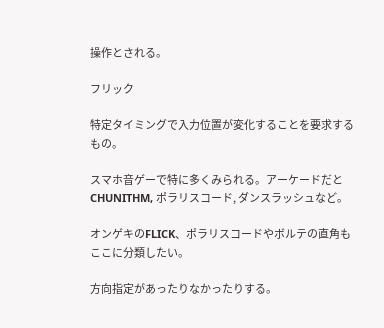操作とされる。

フリック

特定タイミングで入力位置が変化することを要求するもの。

スマホ音ゲーで特に多くみられる。アーケードだとCHUNITHM, ポラリスコード, ダンスラッシュなど。

オンゲキのFLICK、ポラリスコードやボルテの直角もここに分類したい。

方向指定があったりなかったりする。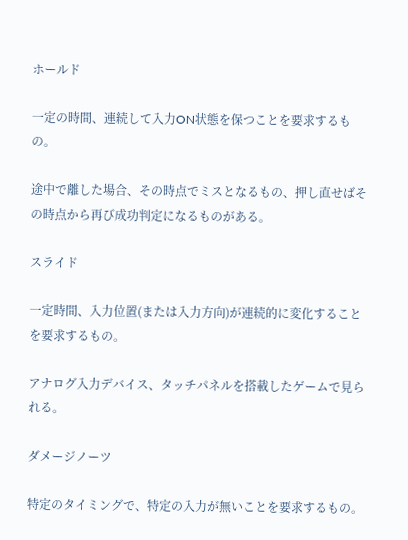ホールド

一定の時間、連続して入力ON状態を保つことを要求するもの。

途中で離した場合、その時点でミスとなるもの、押し直せばその時点から再び成功判定になるものがある。

スライド

一定時間、入力位置(または入力方向)が連続的に変化することを要求するもの。

アナログ入力デバイス、タッチパネルを搭載したゲームで見られる。

ダメージノーツ

特定のタイミングで、特定の入力が無いことを要求するもの。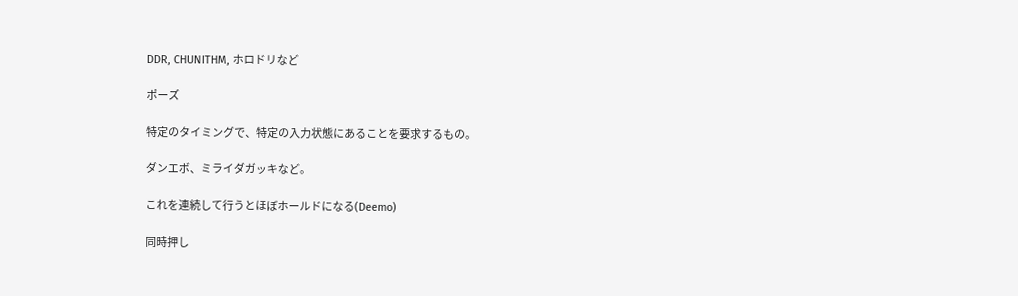DDR, CHUNITHM, ホロドリなど

ポーズ

特定のタイミングで、特定の入力状態にあることを要求するもの。

ダンエボ、ミライダガッキなど。

これを連続して行うとほぼホールドになる(Deemo)

同時押し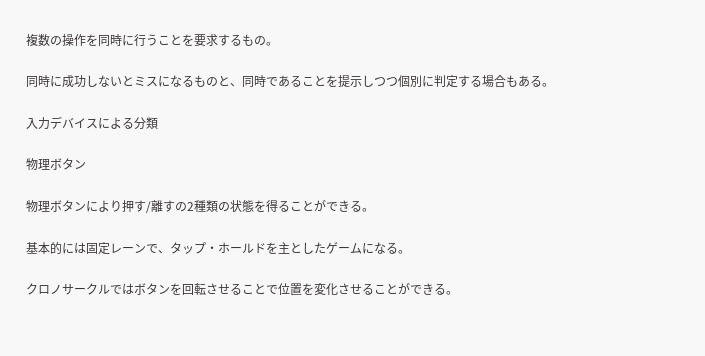複数の操作を同時に行うことを要求するもの。

同時に成功しないとミスになるものと、同時であることを提示しつつ個別に判定する場合もある。

入力デバイスによる分類

物理ボタン

物理ボタンにより押す/離すの2種類の状態を得ることができる。

基本的には固定レーンで、タップ・ホールドを主としたゲームになる。

クロノサークルではボタンを回転させることで位置を変化させることができる。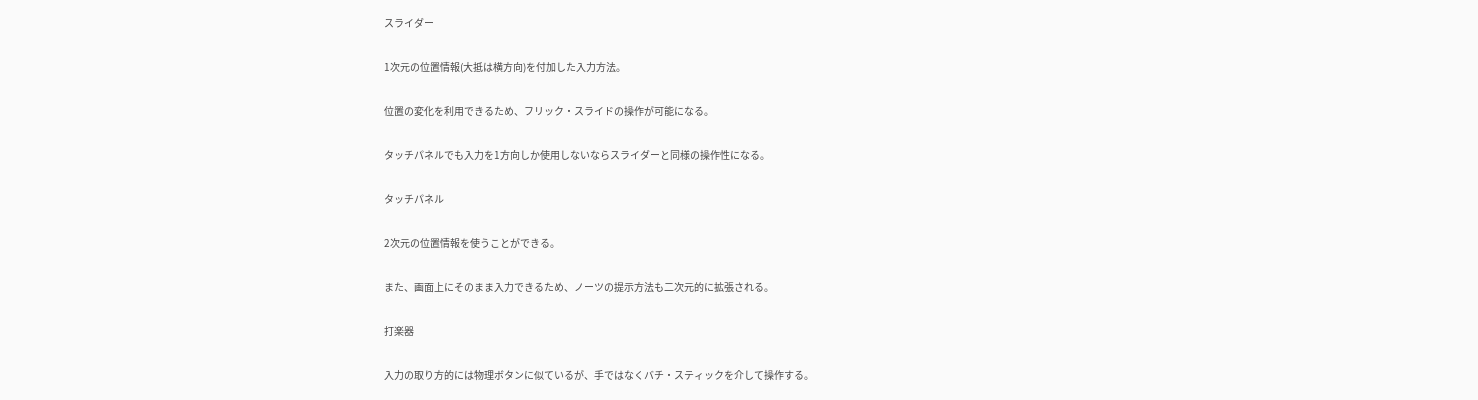スライダー

1次元の位置情報(大抵は横方向)を付加した入力方法。

位置の変化を利用できるため、フリック・スライドの操作が可能になる。

タッチパネルでも入力を1方向しか使用しないならスライダーと同様の操作性になる。

タッチパネル

2次元の位置情報を使うことができる。

また、画面上にそのまま入力できるため、ノーツの提示方法も二次元的に拡張される。

打楽器

入力の取り方的には物理ボタンに似ているが、手ではなくバチ・スティックを介して操作する。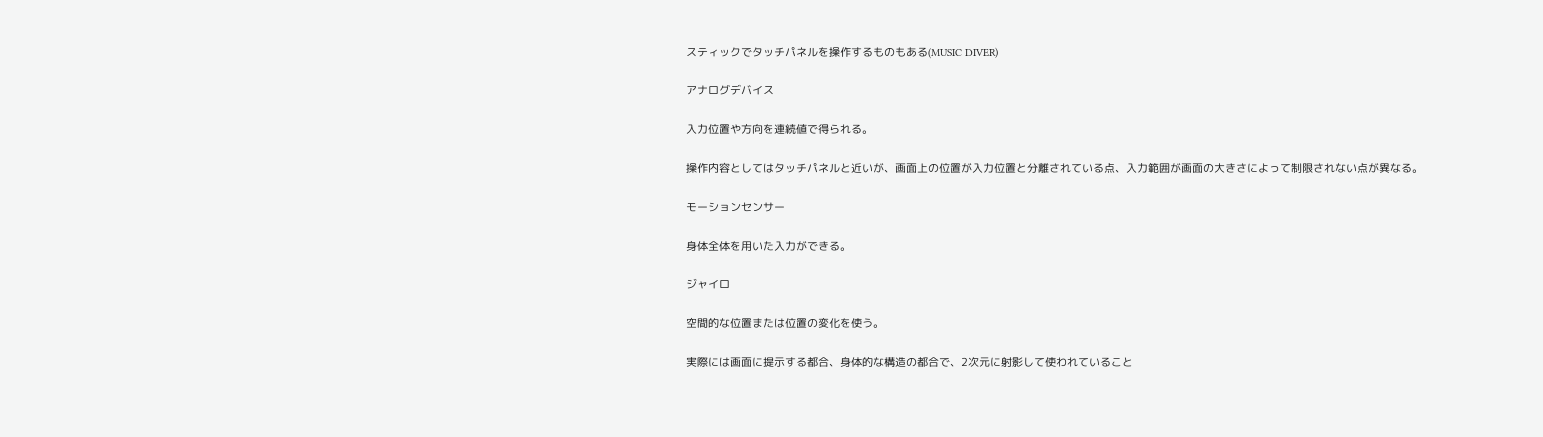スティックでタッチパネルを操作するものもある(MUSIC DIVER)

アナログデバイス

入力位置や方向を連続値で得られる。

操作内容としてはタッチパネルと近いが、画面上の位置が入力位置と分離されている点、入力範囲が画面の大きさによって制限されない点が異なる。

モーションセンサー

身体全体を用いた入力ができる。

ジャイロ

空間的な位置または位置の変化を使う。

実際には画面に提示する都合、身体的な構造の都合で、2次元に射影して使われていること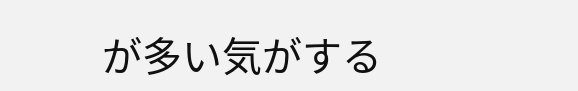が多い気がする